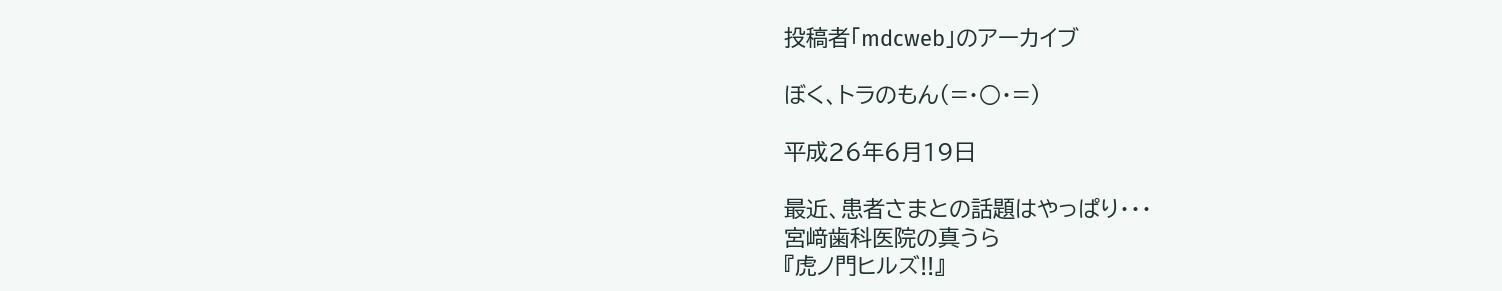投稿者「mdcweb」のアーカイブ

ぼく、トラのもん(=・○・=)

平成26年6月19日

最近、患者さまとの話題はやっぱり・・・
宮﨑歯科医院の真うら
『虎ノ門ヒルズ!!』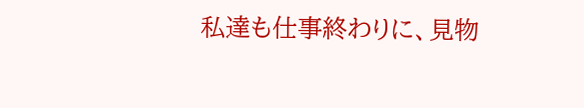私達も仕事終わりに、見物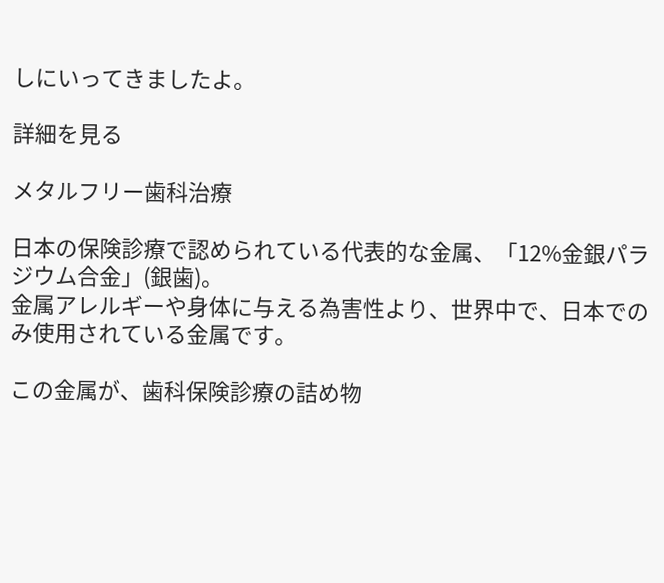しにいってきましたよ。

詳細を見る

メタルフリー歯科治療

日本の保険診療で認められている代表的な金属、「12%金銀パラジウム合金」(銀歯)。
金属アレルギーや身体に与える為害性より、世界中で、日本でのみ使用されている金属です。

この金属が、歯科保険診療の詰め物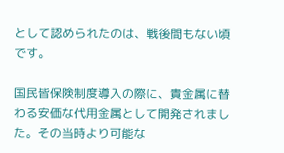として認められたのは、戦後間もない頃です。

国民皆保険制度導入の際に、貴金属に替わる安価な代用金属として開発されました。その当時より可能な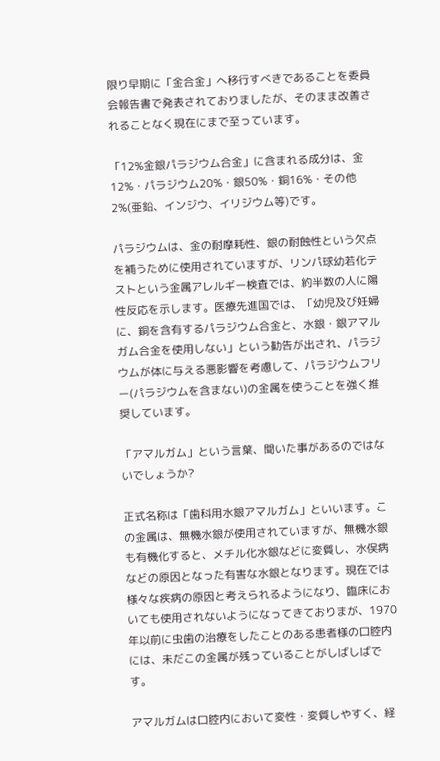限り早期に「金合金」へ移行すべきであることを委員会報告書で発表されておりましたが、そのまま改善されることなく現在にまで至っています。

「12%金銀パラジウム合金」に含まれる成分は、金12%・パラジウム20%・銀50%・銅16%・その他2%(亜鉛、インジウ、イリジウム等)です。

パラジウムは、金の耐摩耗性、銀の耐蝕性という欠点を補うために使用されていますが、リンパ球幼若化テストという金属アレルギー検査では、約半数の人に陽性反応を示します。医療先進国では、「幼児及び妊婦に、銅を含有するパラジウム合金と、水銀・銀アマルガム合金を使用しない」という勧告が出され、パラジウムが体に与える悪影響を考慮して、パラジウムフリー(パラジウムを含まない)の金属を使うことを強く推奨しています。

「アマルガム」という言葉、聞いた事があるのではないでしょうか?

正式名称は「歯科用水銀アマルガム」といいます。この金属は、無機水銀が使用されていますが、無機水銀も有機化すると、メチル化水銀などに変質し、水俣病などの原因となった有害な水銀となります。現在では様々な疾病の原因と考えられるようになり、臨床においても使用されないようになってきておりまが、1970年以前に虫歯の治療をしたことのある患者様の口腔内には、未だこの金属が残っていることがしばしばです。

アマルガムは口腔内において変性・変質しやすく、経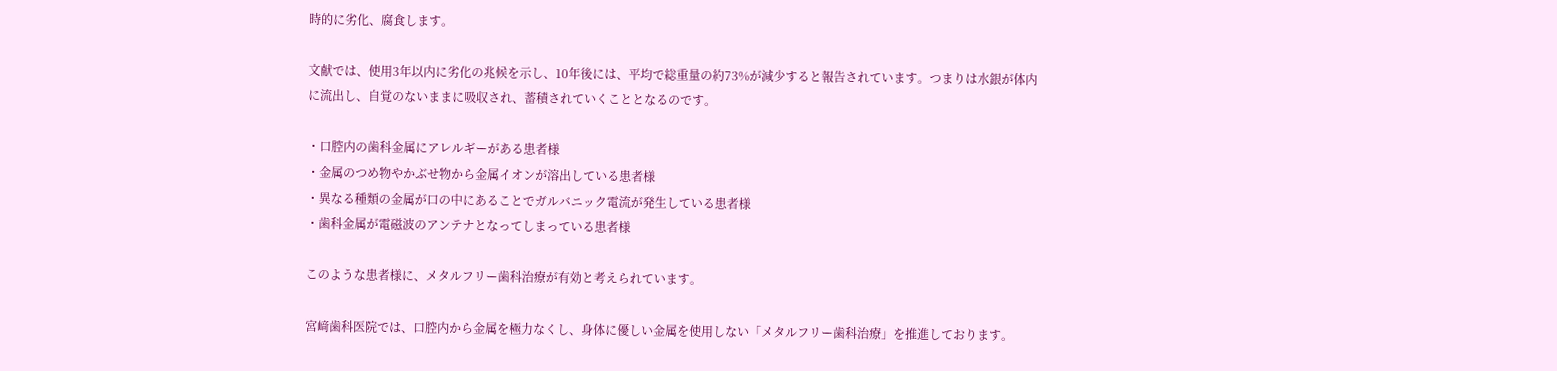時的に劣化、腐食します。

文献では、使用3年以内に劣化の兆候を示し、10年後には、平均で総重量の約73%が減少すると報告されています。つまりは水銀が体内に流出し、自覚のないままに吸収され、蓄積されていくこととなるのです。

・口腔内の歯科金属にアレルギーがある患者様
・金属のつめ物やかぶせ物から金属イオンが溶出している患者様
・異なる種類の金属が口の中にあることでガルバニック電流が発生している患者様
・歯科金属が電磁波のアンテナとなってしまっている患者様

このような患者様に、メタルフリー歯科治療が有効と考えられています。

宮﨑歯科医院では、口腔内から金属を極力なくし、身体に優しい金属を使用しない「メタルフリー歯科治療」を推進しております。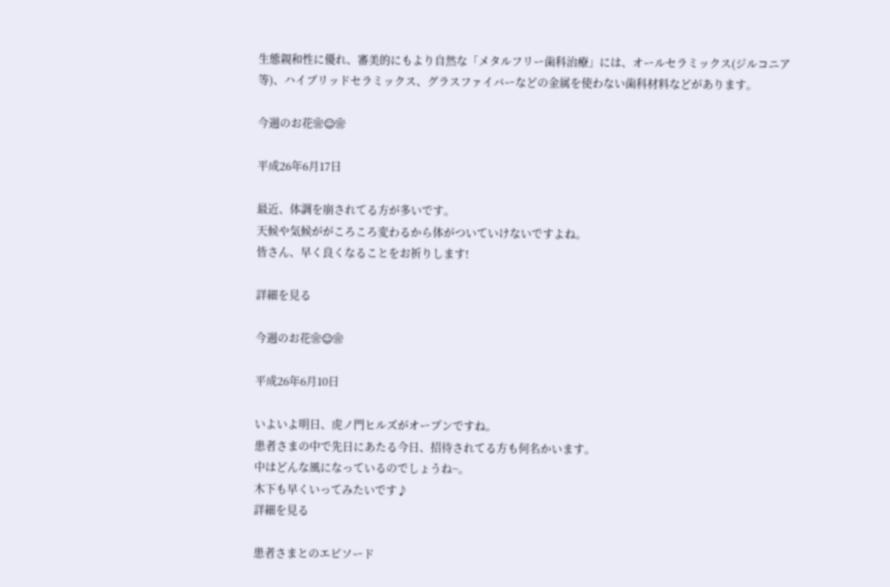生態親和性に優れ、審美的にもより自然な「メタルフリー歯科治療」には、オールセラミックス(ジルコニア等)、ハイブリッドセラミックス、グラスファイバーなどの金属を使わない歯科材料などがあります。

今週のお花❀☺❀

平成26年6月17日

最近、体調を崩されてる方が多いです。
天候や気候ががころころ変わるから体がついていけないですよね。
皆さん、早く良くなることをお祈りします!

詳細を見る

今週のお花❀☺❀

平成26年6月10日

いよいよ明日、虎ノ門ヒルズがオープンですね。
患者さまの中で先日にあたる今日、招待されてる方も何名かいます。
中はどんな風になっているのでしょうね~。
木下も早くいってみたいです♪
詳細を見る

患者さまとのエピソード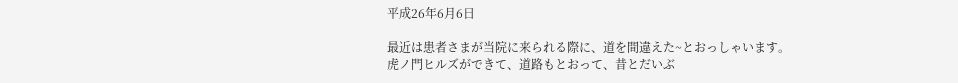平成26年6月6日

最近は患者さまが当院に来られる際に、道を間違えた~とおっしゃいます。
虎ノ門ヒルズができて、道路もとおって、昔とだいぶ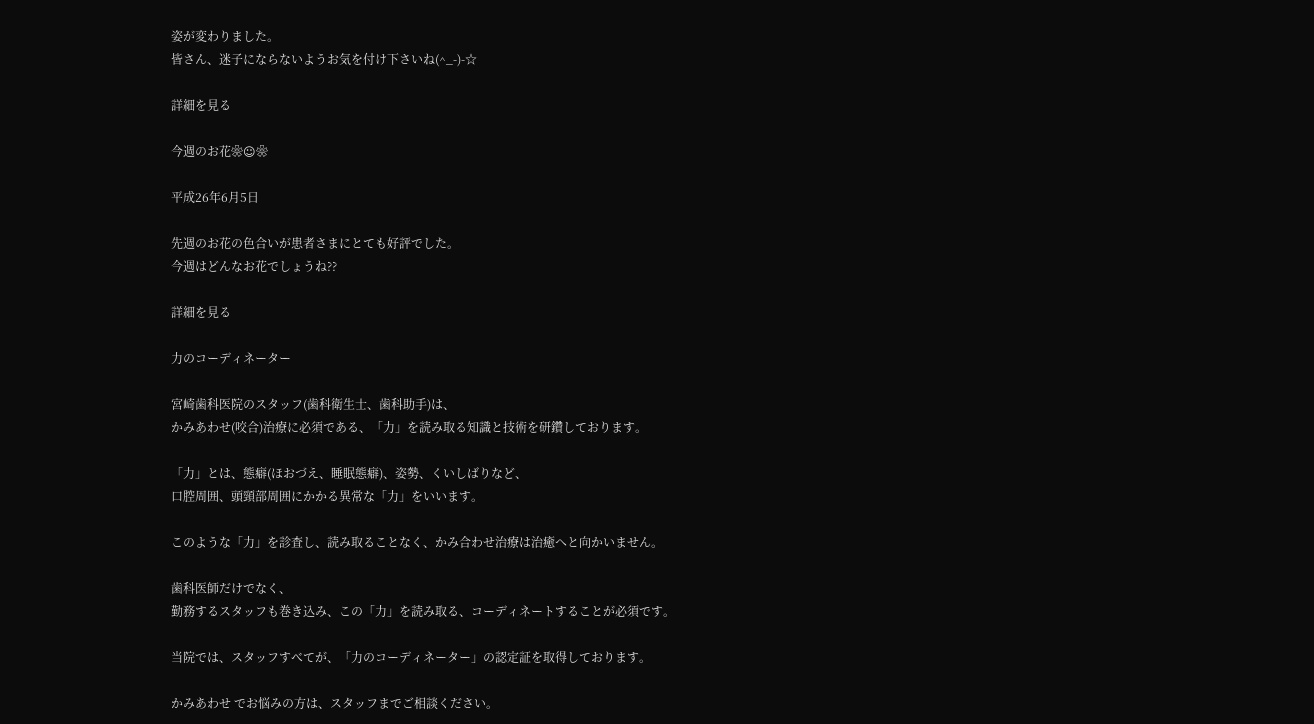姿が変わりました。
皆さん、迷子にならないようお気を付け下さいね(^_-)-☆

詳細を見る

今週のお花❀☺❀

平成26年6月5日

先週のお花の色合いが患者さまにとても好評でした。
今週はどんなお花でしょうね??

詳細を見る

力のコーディネーター

宮崎歯科医院のスタッフ(歯科衛生士、歯科助手)は、
かみあわせ(咬合)治療に必須である、「力」を読み取る知識と技術を研鑽しております。

「力」とは、態癖(ほおづえ、睡眠態癖)、姿勢、くいしばりなど、
口腔周囲、頭頸部周囲にかかる異常な「力」をいいます。

このような「力」を診査し、読み取ることなく、かみ合わせ治療は治癒へと向かいません。

歯科医師だけでなく、
勤務するスタッフも巻き込み、この「力」を読み取る、コーディネートすることが必須です。

当院では、スタッフすべてが、「力のコーディネーター」の認定証を取得しております。

かみあわせ でお悩みの方は、スタッフまでご相談ください。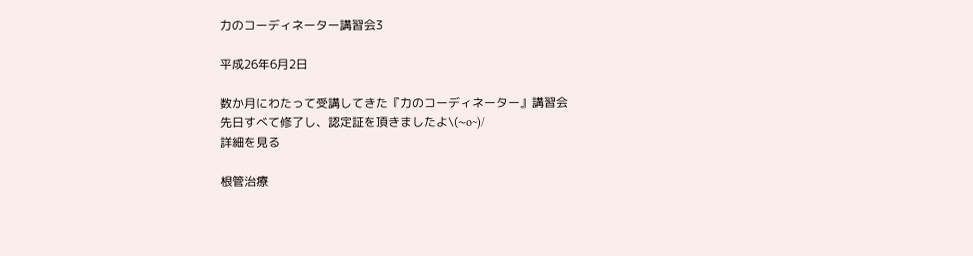力のコーディネーター講習会3

平成26年6月2日

数か月にわたって受講してきた『力のコーディネーター』講習会
先日すべて修了し、認定証を頂きましたよ\(~o~)/
詳細を見る

根管治療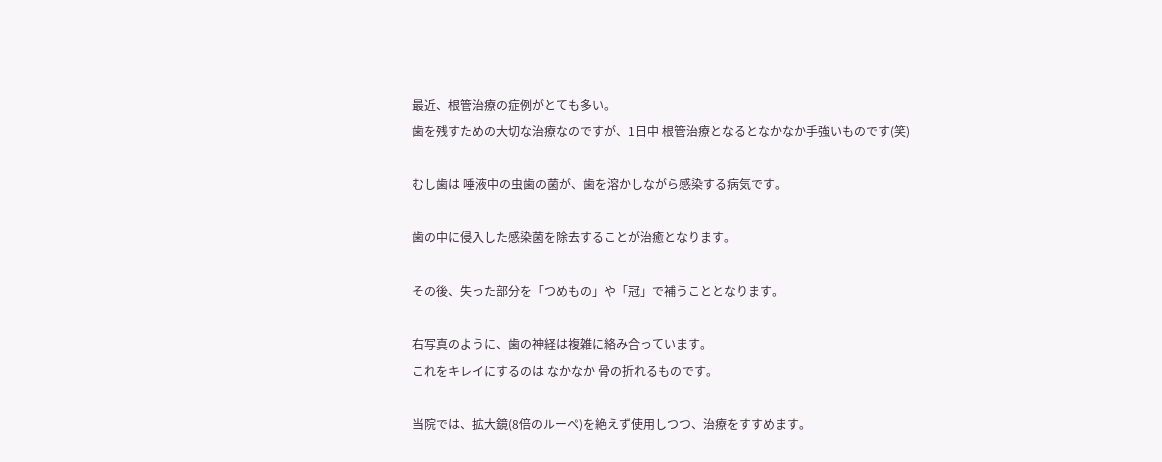最近、根管治療の症例がとても多い。
歯を残すための大切な治療なのですが、1日中 根管治療となるとなかなか手強いものです(笑)

むし歯は 唾液中の虫歯の菌が、歯を溶かしながら感染する病気です。

歯の中に侵入した感染菌を除去することが治癒となります。

その後、失った部分を「つめもの」や「冠」で補うこととなります。

右写真のように、歯の神経は複雑に絡み合っています。
これをキレイにするのは なかなか 骨の折れるものです。

当院では、拡大鏡(8倍のルーペ)を絶えず使用しつつ、治療をすすめます。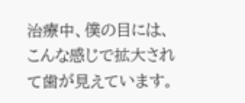治療中、僕の目には、こんな感じで拡大されて歯が見えています。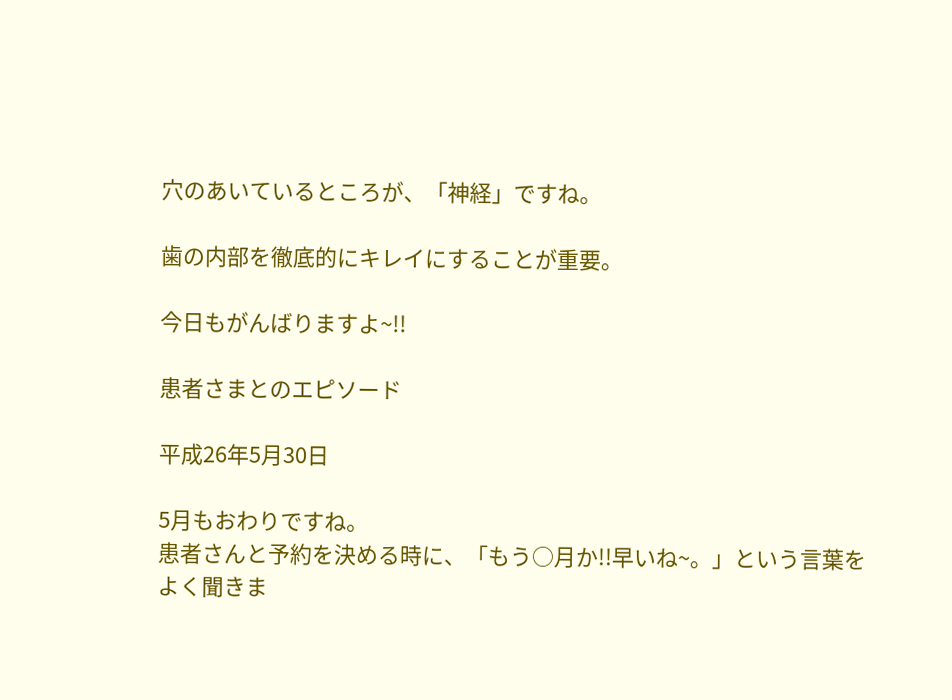穴のあいているところが、「神経」ですね。

歯の内部を徹底的にキレイにすることが重要。

今日もがんばりますよ~!!

患者さまとのエピソード

平成26年5月30日

5月もおわりですね。
患者さんと予約を決める時に、「もう○月か!!早いね~。」という言葉をよく聞きま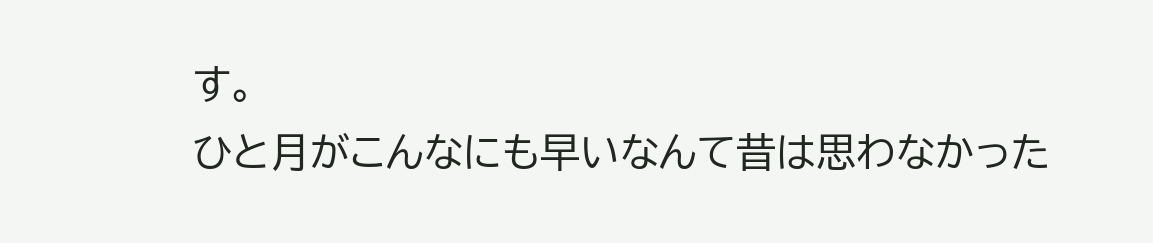す。
ひと月がこんなにも早いなんて昔は思わなかった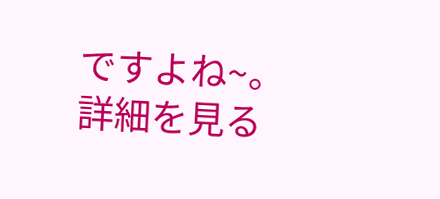ですよね~。
詳細を見る